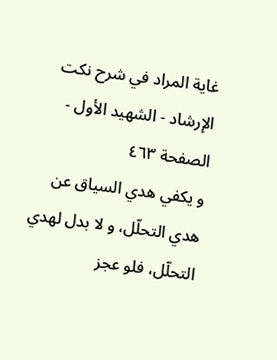غاية المراد في شرح نكت الإرشاد - الشهيد الأول - الصفحة ٤٦٣
و يكفي هدي السياق عن هدي التحلّل، و لا بدل لهدي التحلّل، فلو عجز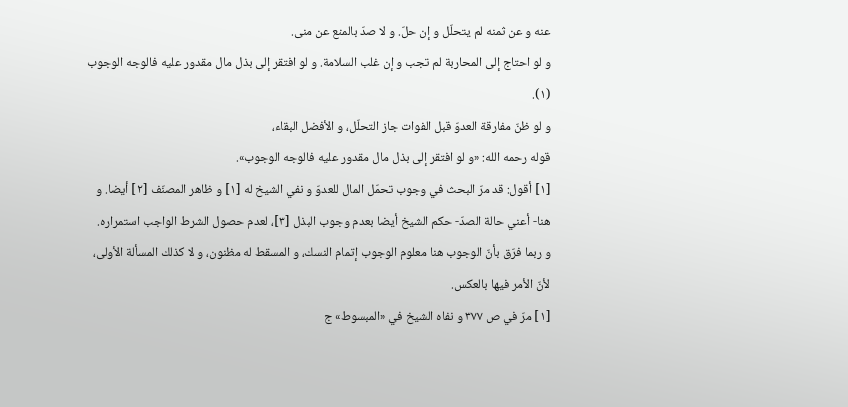عنه و عن ثمنه لم يتحلّل و إن حلّ. و لا صدّ بالمنع عن منى.
و لو احتاج إلى المحاربة لم تجب و إن غلب السلامة. و لو افتقر إلى بذل مال مقدور عليه فالوجه الوجوب (١).
و لو ظنّ مفارقة العدوّ قبل الفوات جاز التحلّل، و الأفضل البقاء،
قوله رحمه الله: «و لو افتقر إلى بذل مال مقدور عليه فالوجه الوجوب».
[١] أقول: قد مرّ البحث في وجوب تحمّل المال للعدوّ و نفي الشيخ له [١] و ظاهر المصنّف [٢] أيضا. و هنا- أعني حالة الصدّ- حكم الشيخ أيضا بعدم وجوب البذل [٣]، لعدم حصول الشرط الواجب استمراره.
و ربما فرّق بأنّ الوجوب هنا معلوم الوجوب إتمام النسك، و المسقط له مظنون، و لا كذلك المسألة الأولى، لأنّ الأمر فيها بالعكس.
[١] مرّ في ص ٣٧٧ و نفاه الشيخ في «المبسوط» ج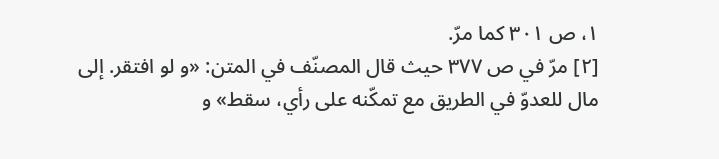١، ص ٣٠١ كما مرّ.
[٢] مرّ في ص ٣٧٧ حيث قال المصنّف في المتن: «و لو افتقر. إلى مال للعدوّ في الطريق مع تمكّنه على رأي، سقط» و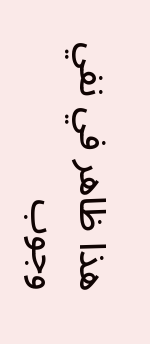هذا ظاهر في نفي وجوب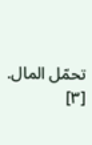تحمّل المال.
[٣]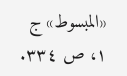«المبسوط» ج ١، ص ٣٣٤.